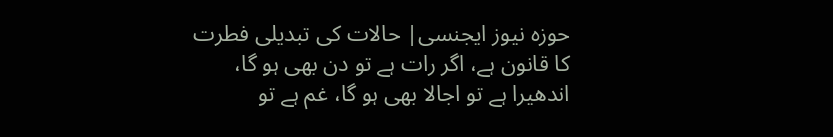حوزہ نیوز ایجنسی| حالات کی تبدیلی فطرت کا قانون ہے، اگر رات ہے تو دن بھی ہو گا، اندھیرا ہے تو اجالا بھی ہو گا، غم ہے تو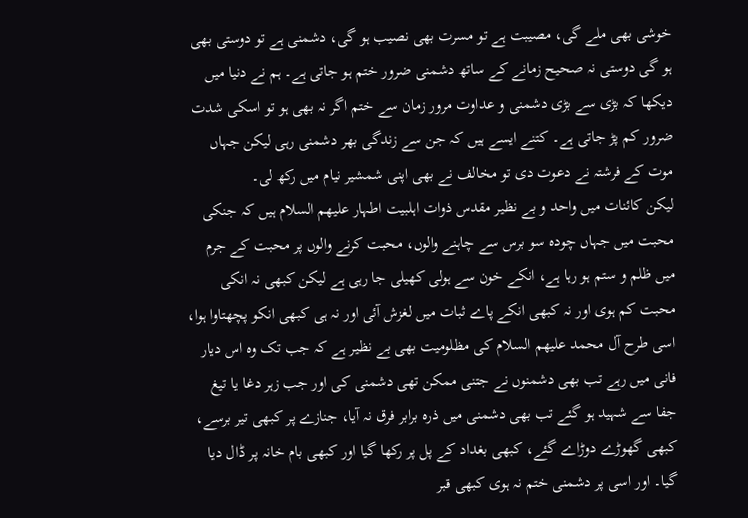خوشی بھی ملے گی، مصیبت ہے تو مسرت بھی نصیب ہو گی، دشمنی ہے تو دوستی بھی ہو گی دوستی نہ صحیح زمانے کے ساتھ دشمنی ضرور ختم ہو جاتی ہے۔ ہم نے دنیا میں دیکھا کہ بڑی سے بڑی دشمنی و عداوت مرور زمان سے ختم اگر نہ بھی ہو تو اسکی شدت ضرور کم پڑ جاتی ہے۔ کتنے ایسے ہیں کہ جن سے زندگی بھر دشمنی رہی لیکن جہاں موت کے فرشتہ نے دعوت دی تو مخالف نے بھی اپنی شمشیر نیام میں رکھ لی۔
لیکن کائنات میں واحد و بے نظیر مقدس ذوات اہلبیت اطہار علیھم السلام ہیں کہ جنکی محبت میں جہاں چودہ سو برس سے چاہنے والوں، محبت کرنے والوں پر محبت کے جرم میں ظلم و ستم ہو رہا ہے، انکے خون سے ہولی کھیلی جا رہی ہے لیکن کبھی نہ انکی محبت کم ہوی اور نہ کبھی انکے پاے ثبات میں لغزش آئی اور نہ ہی کبھی انکو پچھتاوا ہوا، اسی طرح آل محمد علیھم السلام کی مظلومیت بھی بے نظیر ہے کہ جب تک وہ اس دیار فانی میں رہے تب بھی دشمنوں نے جتنی ممکن تھی دشمنی کی اور جب زہر دغا یا تیغ جفا سے شہید ہو گئے تب بھی دشمنی میں ذرہ برابر فرق نہ آیا، جنازے پر کبھی تیر برسے، کبھی گھوڑے دوڑاے گئے، کبھی بغداد کے پل پر رکھا گیا اور کبھی بام خانہ پر ڈال دیا گیا۔ اور اسی پر دشمنی ختم نہ ہوی کبھی قبر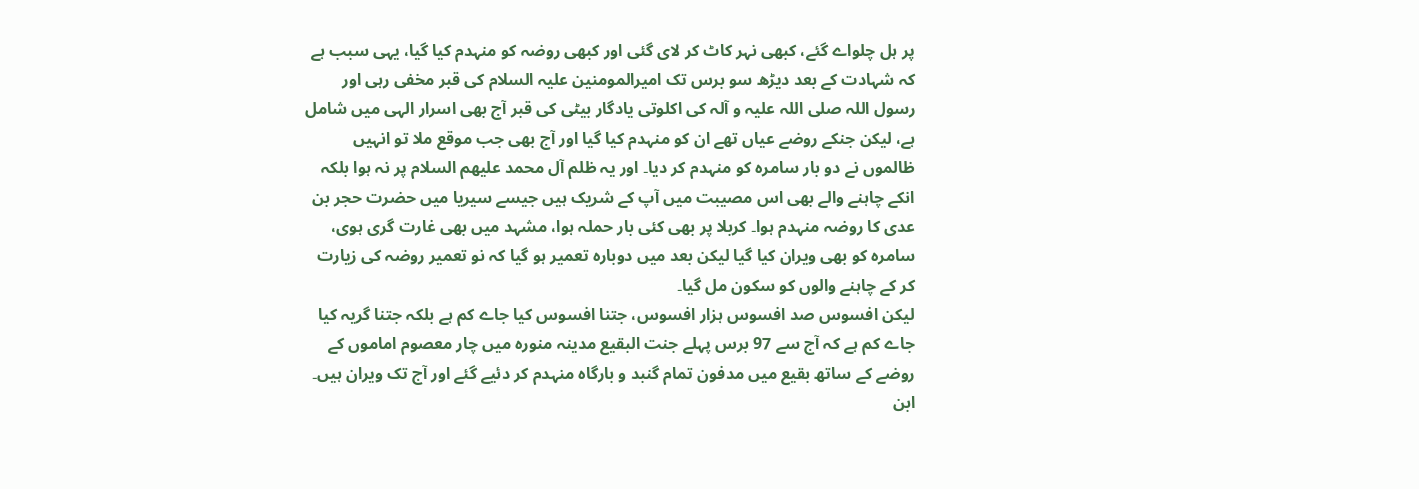پر ہل چلواے گئے، کبھی نہر کاٹ کر لای گئی اور کبھی روضہ کو منہدم کیا گیا، یہی سبب ہے کہ شہادت کے بعد دیڑھ سو برس تک امیرالمومنین علیہ السلام کی قبر مخفی رہی اور رسول اللہ صلی اللہ علیہ و آلہ کی اکلوتی یادگار بیٹی کی قبر آج بھی اسرار الہی میں شامل ہے، لیکن جنکے روضے عیاں تھے ان کو منہدم کیا گیا اور آج بھی جب موقع ملا تو انہیں ظالموں نے دو بار سامرہ کو منہدم کر دیا۔ اور یہ ظلم آل محمد علیھم السلام پر نہ ہوا بلکہ انکے چاہنے والے بھی اس مصیبت میں آپ کے شریک ہیں جیسے سیریا میں حضرت حجر بن عدی کا روضہ منہدم ہوا۔ کربلا پر بھی کئی بار حملہ ہوا، مشہد میں بھی غارت گری ہوی، سامرہ کو بھی ویران کیا گیا لیکن بعد میں دوبارہ تعمیر ہو گیا کہ نو تعمیر روضہ کی زیارت کر کے چاہنے والوں کو سکون مل گیا۔
لیکن افسوس صد افسوس ہزار افسوس، جتنا افسوس کیا جاے کم ہے بلکہ جتنا گریہ کیا جاے کم ہے کہ آج سے 97 برس پہلے جنت البقیع مدینہ منورہ میں چار معصوم اماموں کے روضے کے ساتھ بقیع میں مدفون تمام گنبد و بارگاہ منہدم کر دئیے گئے اور آج تک ویران ہیں۔ ابن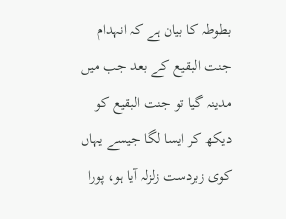بطوطہ کا بیان ہے کہ انہدام جنت البقیع کے بعد جب میں مدینہ گیا تو جنت البقیع کو دیکھ کر ایسا لگا جیسے یہاں کوی زبردست زلزلہ آیا ہو، پورا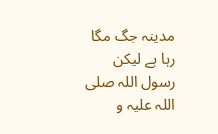مدینہ جگ مگا رہا ہے لیکن رسول اللہ صلی اللہ علیہ و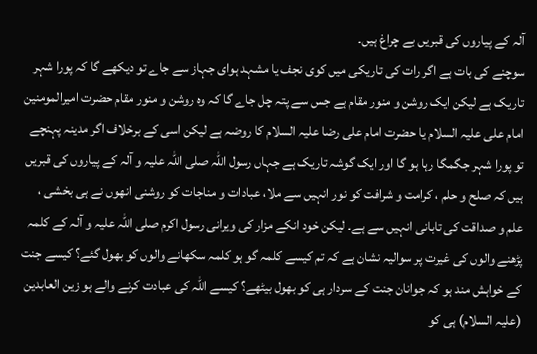آلہ کے پیاروں کی قبریں بے چراغ ہیں۔
سوچنے کی بات ہے اگر رات کی تاریکی میں کوی نجف یا مشہد ہوای جہاز سے جاے تو دیکھے گا کہ پورا شہر تاریک ہے لیکن ایک روشن و منور مقام ہے جس سے پتہ چل جاے گا کہ وہ روشن و منور مقام حضرت امیرالمومنین امام علی علیہ السلام یا حضرت امام علی رضا علیہ السلام کا روضہ ہے لیکن اسی کے برخلاف اگر مدینہ پہنچے تو پورا شہر جگمگا رہا ہو گا اور ایک گوشہ تاریک ہے جہاں رسول اللہ صلی اللہ علیہ و آلہ کے پیاروں کی قبریں ہیں کہ صلح و حلم ، کرامت و شرافت کو نور انہیں سے ملا، عبادات و مناجات کو روشنی انھوں نے ہی بخشی ، علم و صداقت کی تابانی انہیں سے ہے۔ لیکن خود انکے مزار کی ویرانی رسول اکرم صلی اللہ علیہ و آلہ کے کلمہ پڑھنے والوں کی غیرت پر سوالیہ نشان ہے کہ تم کیسے کلمہ گو ہو کلمہ سکھانے والوں کو بھول گئے؟ کیسے جنت کے خواہش مند ہو کہ جوانان جنت کے سردار ہی کو بھول بیٹھے؟ کیسے اللہ کی عبادت کرنے والے ہو زین العابدین (علیہ السلام) ہی کو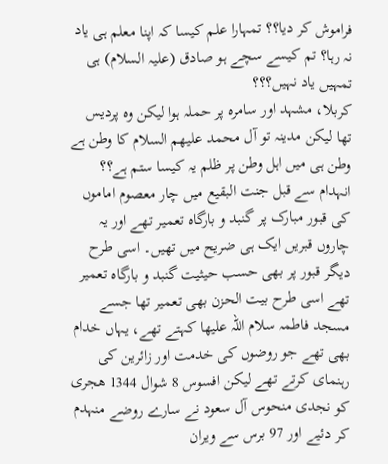فراموش کر دیا؟؟ تمہارا علم کیسا کہ اپنا معلم ہی یاد نہ رہا؟ تم کیسے سچے ہو صادق (علیہ السلام) ہی تمہیں یاد نہیں؟؟؟
کربلا، مشہد اور سامرہ پر حملہ ہوا لیکن وہ پردیس تھا لیکن مدینہ تو آل محمد علیھم السلام کا وطن ہے وطن ہی میں اہل وطن پر ظلم یہ کیسا ستم ہے؟؟
انہدام سے قبل جنت البقیع میں چار معصوم اماموں کی قبور مبارک پر گنبد و بارگاہ تعمیر تھے اور یہ چاروں قبریں ایک ہی ضریح میں تھیں۔ اسی طرح دیگر قبور پر بھی حسب حیثیت گنبد و بارگاہ تعمیر تھے اسی طرح بیت الحزن بھی تعمیر تھا جسے مسجد فاطمہ سلام اللہ علیھا کہتے تھے، یہاں خدام بھی تھے جو روضوں کی خدمت اور زائرین کی رہنمای کرتے تھے لیکن افسوس 8 شوال 1344 ھجری کو نجدی منحوس آل سعود نے سارے روضے منہدم کر دئیے اور 97 برس سے ویران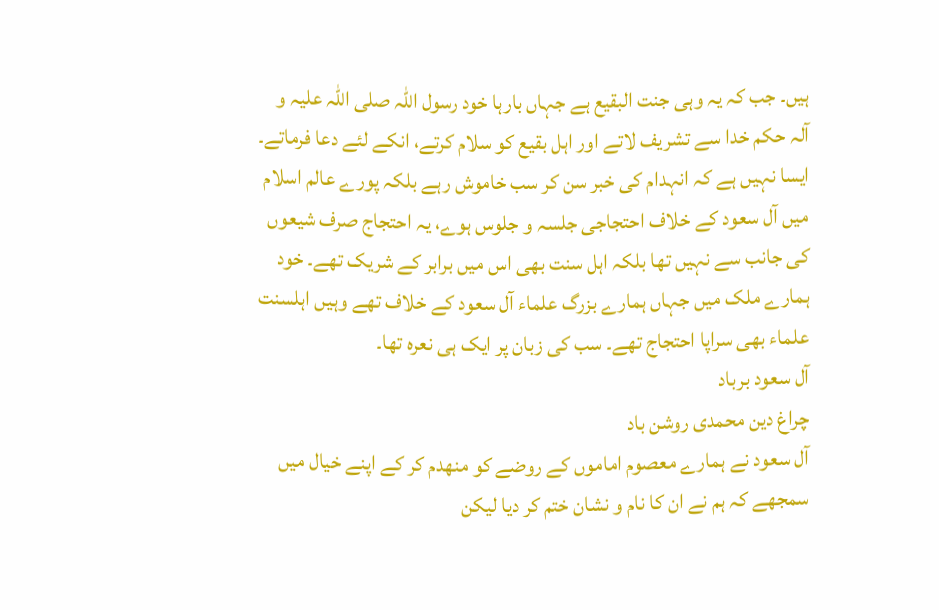ہیں۔ جب کہ یہ وہی جنت البقیع ہے جہاں بارہا خود رسول اللہ صلی اللہ علیہ و آلہ حکم خدا سے تشریف لاتے اور اہل بقیع کو سلام کرتے، انکے لئے دعا فرماتے۔
ایسا نہیں ہے کہ انہدام کی خبر سن کر سب خاموش رہے بلکہ پورے عالم اسلام میں آل سعود کے خلاف احتجاجی جلسہ و جلوس ہوے، یہ احتجاج صرف شیعوں کی جانب سے نہیں تھا بلکہ اہل سنت بھی اس میں برابر کے شریک تھے۔ خود ہمارے ملک میں جہاں ہمارے بزرگ علماء آل سعود کے خلاف تھے وہیں اہلسنت علماء بھی سراپا احتجاج تھے۔ سب کی زبان پر ایک ہی نعرہ تھا۔
آل سعود برباد
چراغ دین محمدی روشن باد
آل سعود نے ہمارے معصوم اماموں کے روضے کو منھدم کر کے اپنے خیال میں سمجھے کہ ہم نے ان کا نام و نشان ختم کر دیا لیکن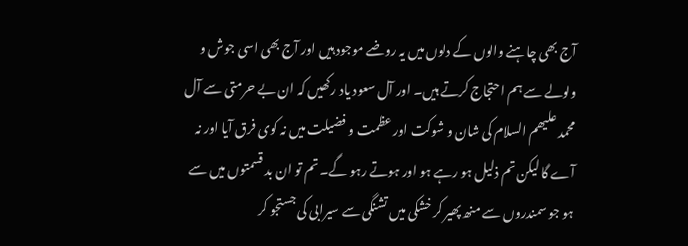آج بھی چاہنے والوں کے دلوں میں یہ روضے موجود ہیں اور آج بھی اسی جوش و ولولے سے ہم احتجاج کرتے ہیں۔ اور آل سعود یاد رکھیں کہ ان بے حرمتی سے آل محمد علیھم السلام کی شان و شوکت اور عظمت و فضیلت میں نہ کوی فرق آیا اور نہ آے گا لیکن تم ذلیل ہو رہے ہو اور ہوتے رہو گے۔ تم تو ان بد قسمتوں میں سے ہو جو سمندروں سے منھ پھیر کر خشکی میں تشنگی سے سیرابی کی جستجو کر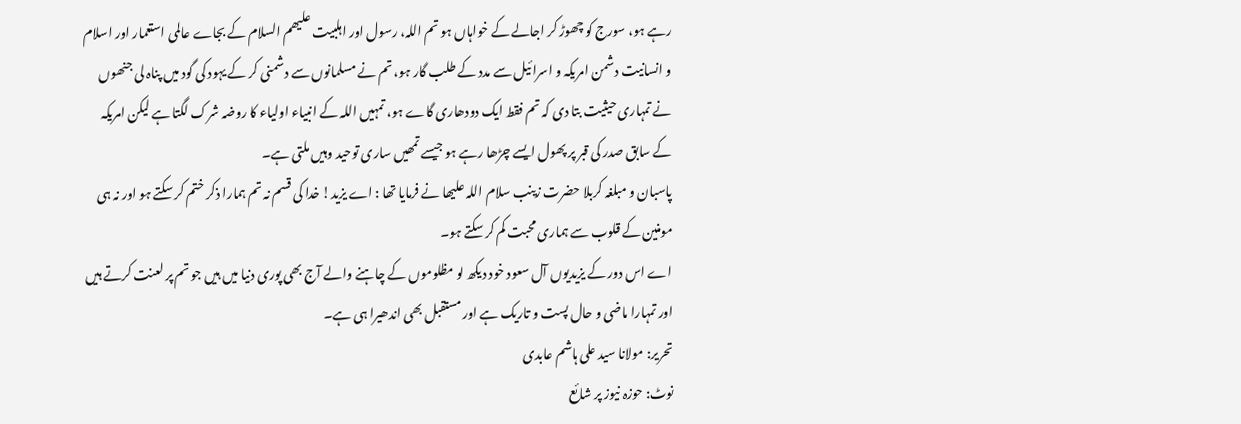رہے ہو، سورج کو چھوڑ کر اجالے کے خواہاں ہو تم اللہ، رسول اور اہلبیت علیھم السلام کے بجاے عالمی استعمار اور اسلام و انسانیت دشمن امریکہ و اسرائیل سے مدد کے طلب گار ہو، تم نے مسلمانوں سے دشمنی کر کے یہود کی گود میں پناہ لی جنھوں نے تمہاری حیثیت بتا دی کہ تم فقط ایک دودھاری گاے ہو، تمہیں اللہ کے انبیاء اولیاء کا روضہ شرک لگتا ہے لیکن امریکہ کے سابق صدر کی قبر پر پھول ایسے چڑھا رہے ہو جیسے تمھیں ساری توحید وہیں ملتی ہے۔
پاسبان و مبلغہ کربلا حضرت زینب سلام اللہ علیھا نے فرمایا تھا : اے یزید! خدا کی قسم نہ تم ہمارا ذکر ختم کر سکتے ہو اور نہ ہی مومنین کے قلوب سے ہماری محبت کم کر سکتے ہو۔
اے اس دور کے یزیدیوں آل سعود خود دیکھ لو مظلوموں کے چاہنے والے آج بھی پوری دنیا میں ہیں جو تم پر لعنت کرتے ہیں اور تمہارا ماضی و حال پست و تاریک ہے اور مستقبل بھی اندھیرا ہی ہے۔
تحریر: مولانا سید علی ہاشم عابدی
نوٹ: حوزہ نیوز پر شائع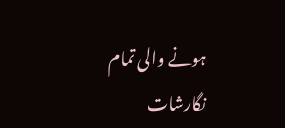ہونے والی تمام نگارشات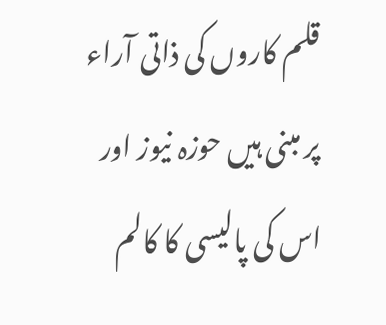قلم کاروں کی ذاتی آراء پر مبنی ہیں حوزہ نیوز اور اس کی پالیسی کا کالم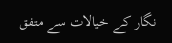نگار کے خیالات سے متفق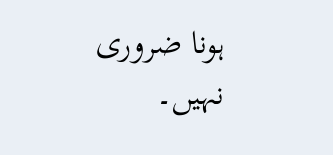ہونا ضروری نہیں۔